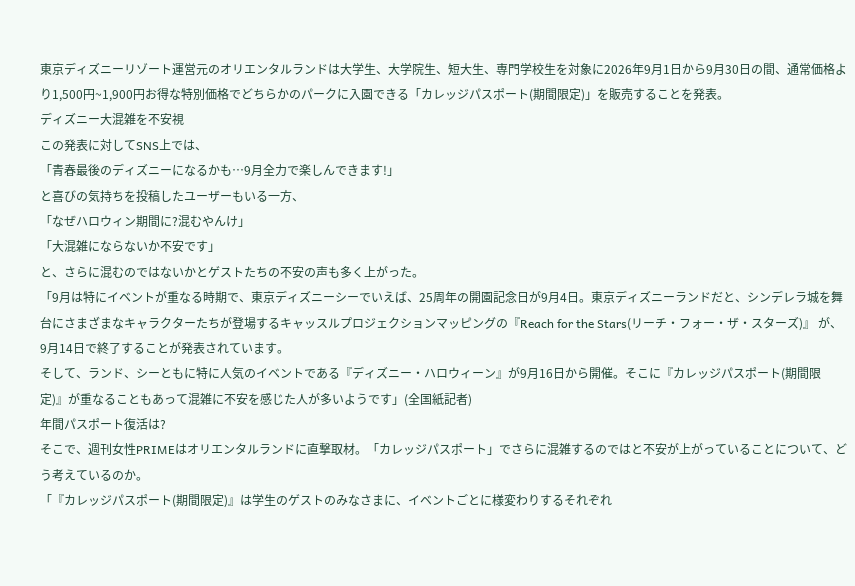東京ディズニーリゾート運営元のオリエンタルランドは大学生、大学院生、短大生、専門学校生を対象に2026年9月1日から9月30日の間、通常価格より1,500円~1,900円お得な特別価格でどちらかのパークに入園できる「カレッジパスポート(期間限定)」を販売することを発表。
ディズニー大混雑を不安視
この発表に対してSNS上では、
「青春最後のディズニーになるかも…9月全力で楽しんできます!」
と喜びの気持ちを投稿したユーザーもいる一方、
「なぜハロウィン期間に?混むやんけ」
「大混雑にならないか不安です」
と、さらに混むのではないかとゲストたちの不安の声も多く上がった。
「9月は特にイベントが重なる時期で、東京ディズニーシーでいえば、25周年の開園記念日が9月4日。東京ディズニーランドだと、シンデレラ城を舞台にさまざまなキャラクターたちが登場するキャッスルプロジェクションマッピングの『Reach for the Stars(リーチ・フォー・ザ・スターズ)』 が、9月14日で終了することが発表されています。
そして、ランド、シーともに特に人気のイベントである『ディズニー・ハロウィーン』が9月16日から開催。そこに『カレッジパスポート(期間限定)』が重なることもあって混雑に不安を感じた人が多いようです」(全国紙記者)
年間パスポート復活は?
そこで、週刊女性PRIMEはオリエンタルランドに直撃取材。「カレッジパスポート」でさらに混雑するのではと不安が上がっていることについて、どう考えているのか。
「『カレッジパスポート(期間限定)』は学生のゲストのみなさまに、イベントごとに様変わりするそれぞれ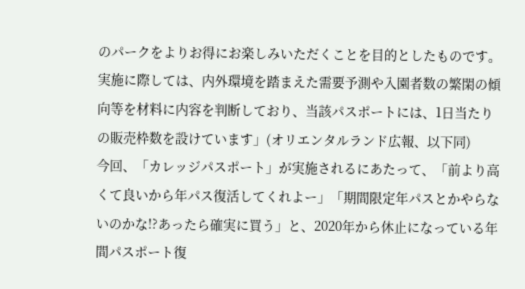のパークをよりお得にお楽しみいただくことを目的としたものです。実施に際しては、内外環境を踏まえた需要予測や入園者数の繁閑の傾向等を材料に内容を判断しており、当該パスポートには、1日当たりの販売枠数を設けています」(オリエンタルランド広報、以下同)
今回、「カレッジパスポート」が実施されるにあたって、「前より高くて良いから年パス復活してくれよー」「期間限定年パスとかやらないのかな!?あったら確実に買う」と、2020年から休止になっている年間パスポート復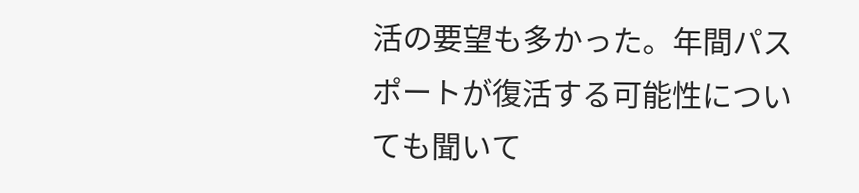活の要望も多かった。年間パスポートが復活する可能性についても聞いて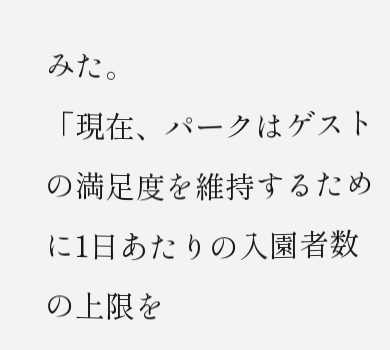みた。
「現在、パークはゲストの満足度を維持するために1日あたりの入園者数の上限を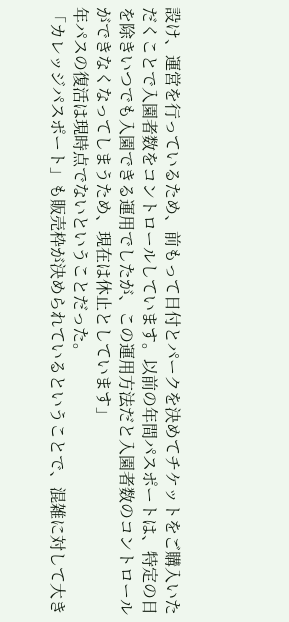設け、運営を行っているため、前もって日付とパークを決めてチケットをご購入いただくことで入園者数をコントロールしています。以前の年間パスポートは、特定の日を除きいつでも入園できる運用でしたが、この運用方法だと入園者数のコントロールができなくなってしまうため、現在は休止としています」
年パスの復活は現時点でないということだった。
「カレッジパスポート」も販売枠が決められているということで、混雑に対して大き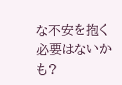な不安を抱く必要はないかも?